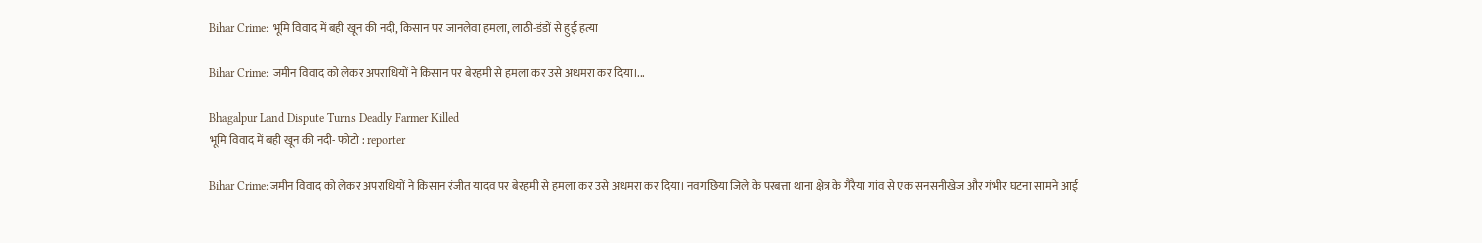Bihar Crime: भूमि विवाद में बही खून की नदी, किसान पर जानलेवा हमला, लाठी-डंडों से हुई हत्या

Bihar Crime: जमीन विवाद को लेकर अपराधियों ने किसान पर बेरहमी से हमला कर उसे अधमरा कर दिया।...

Bhagalpur Land Dispute Turns Deadly Farmer Killed
भूमि विवाद में बही खून की नदी- फोटो : reporter

Bihar Crime:जमीन विवाद को लेकर अपराधियों ने किसान रंजीत यादव पर बेरहमी से हमला कर उसे अधमरा कर दिया। नवगछिया जिले के परबत्ता थाना क्षेत्र के गैरैया गांव से एक सनसनीखेज और गंभीर घटना सामने आई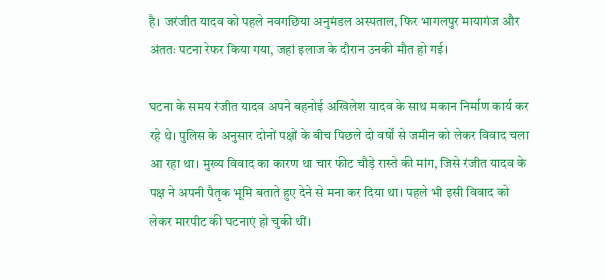है। जरंजीत यादव को पहले नवगछिया अनुमंडल अस्पताल, फिर भागलपुर मायागंज और अंततः पटना रेफर किया गया, जहां इलाज के दौरान उनकी मौत हो गई।

घटना के समय रंजीत यादव अपने बहनोई अखिलेश यादव के साथ मकान निर्माण कार्य कर रहे थे। पुलिस के अनुसार दोनों पक्षों के बीच पिछले दो वर्षों से जमीन को लेकर विवाद चला आ रहा था। मुख्य विवाद का कारण था चार फीट चौड़े रास्ते की मांग, जिसे रंजीत यादव के पक्ष ने अपनी पैतृक भूमि बताते हुए देने से मना कर दिया था। पहले भी इसी विवाद को लेकर मारपीट की घटनाएं हो चुकी थीं।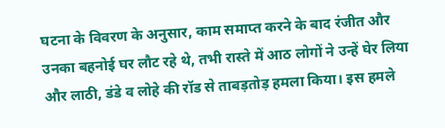घटना के विवरण के अनुसार, काम समाप्त करने के बाद रंजीत और उनका बहनोई घर लौट रहे थे, तभी रास्ते में आठ लोगों ने उन्हें घेर लिया और लाठी, डंडे व लोहे की रॉड से ताबड़तोड़ हमला किया। इस हमले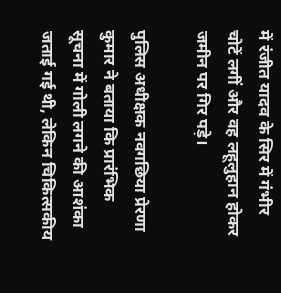में रंजीत यादव के सिर में गंभीर चोटें लगीं और वह लहूलुहान होकर जमीन पर गिर पड़े।

पुलिस अधीक्षक नवगछिया प्रेरणा कुमार ने बताया कि प्रारंभिक सूचना में गोली लगने की आशंका जताई गई थी, लेकिन चिकित्सकीय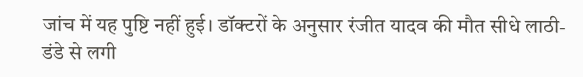जांच में यह पुष्टि नहीं हुई। डॉक्टरों के अनुसार रंजीत यादव की मौत सीधे लाठी-डंडे से लगी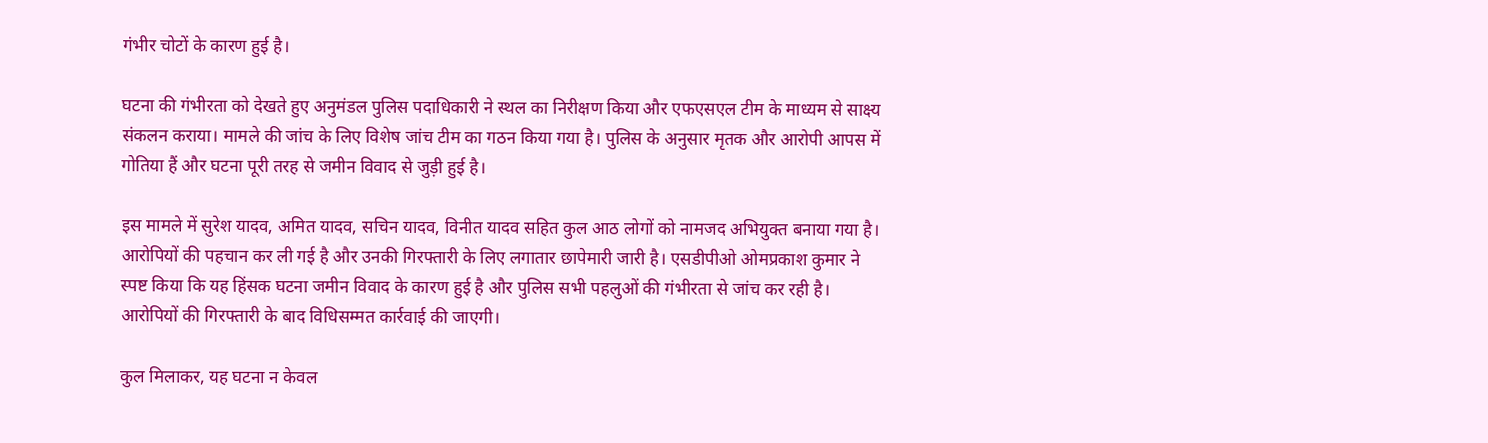गंभीर चोटों के कारण हुई है।

घटना की गंभीरता को देखते हुए अनुमंडल पुलिस पदाधिकारी ने स्थल का निरीक्षण किया और एफएसएल टीम के माध्यम से साक्ष्य संकलन कराया। मामले की जांच के लिए विशेष जांच टीम का गठन किया गया है। पुलिस के अनुसार मृतक और आरोपी आपस में गोतिया हैं और घटना पूरी तरह से जमीन विवाद से जुड़ी हुई है।

इस मामले में सुरेश यादव, अमित यादव, सचिन यादव, विनीत यादव सहित कुल आठ लोगों को नामजद अभियुक्त बनाया गया है। आरोपियों की पहचान कर ली गई है और उनकी गिरफ्तारी के लिए लगातार छापेमारी जारी है। एसडीपीओ ओमप्रकाश कुमार ने स्पष्ट किया कि यह हिंसक घटना जमीन विवाद के कारण हुई है और पुलिस सभी पहलुओं की गंभीरता से जांच कर रही है। आरोपियों की गिरफ्तारी के बाद विधिसम्मत कार्रवाई की जाएगी।

कुल मिलाकर, यह घटना न केवल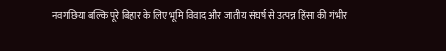नवगछिया बल्कि पूरे बिहार के लिए भूमि विवाद और जातीय संघर्ष से उत्पन्न हिंसा की गंभीर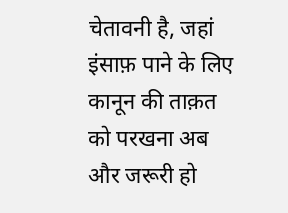चेतावनी है, जहां इंसाफ़ पाने के लिए कानून की ताक़त को परखना अब और जरूरी हो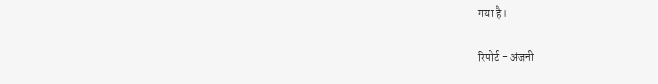गया है।

रिपोर्ट - अंजनी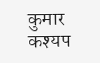कुमार कश्यप